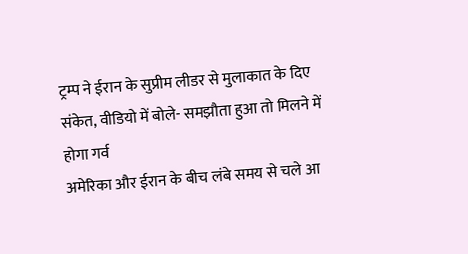ट्रम्प ने ईरान के सुप्रीम लीडर से मुलाकात के दिए संकेत, वीडियो में बोले- समझौता हुआ तो मिलने में होगा गर्व
अमेरिका और ईरान के बीच लंबे समय से चले आ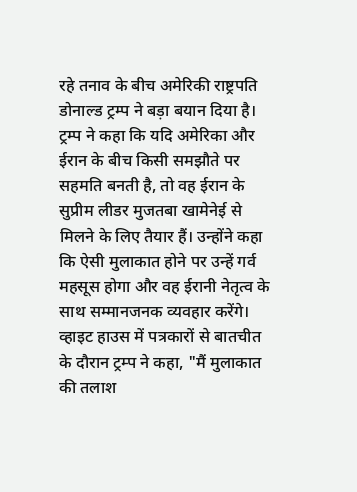रहे तनाव के बीच अमेरिकी राष्ट्रपति डोनाल्ड ट्रम्प ने बड़ा बयान दिया है। ट्रम्प ने कहा कि यदि अमेरिका और ईरान के बीच किसी समझौते पर सहमति बनती है, तो वह ईरान के सुप्रीम लीडर मुजतबा खामेनेई से मिलने के लिए तैयार हैं। उन्होंने कहा कि ऐसी मुलाकात होने पर उन्हें गर्व महसूस होगा और वह ईरानी नेतृत्व के साथ सम्मानजनक व्यवहार करेंगे।
व्हाइट हाउस में पत्रकारों से बातचीत के दौरान ट्रम्प ने कहा, "मैं मुलाकात की तलाश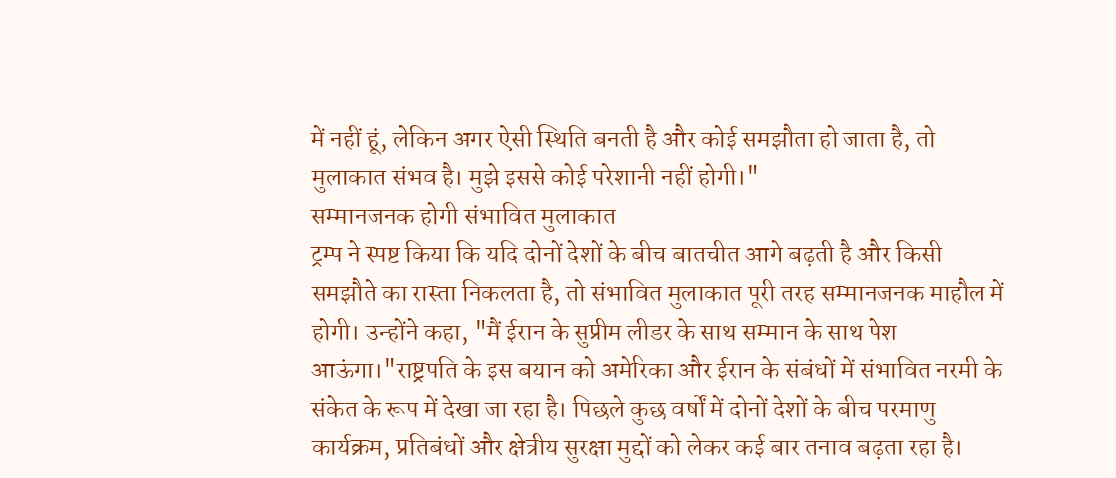में नहीं हूं, लेकिन अगर ऐसी स्थिति बनती है और कोई समझौता हो जाता है, तो मुलाकात संभव है। मुझे इससे कोई परेशानी नहीं होगी।"
सम्मानजनक होगी संभावित मुलाकात
ट्रम्प ने स्पष्ट किया कि यदि दोनों देशों के बीच बातचीत आगे बढ़ती है और किसी समझौते का रास्ता निकलता है, तो संभावित मुलाकात पूरी तरह सम्मानजनक माहौल में होगी। उन्होंने कहा, "मैं ईरान के सुप्रीम लीडर के साथ सम्मान के साथ पेश आऊंगा।"राष्ट्रपति के इस बयान को अमेरिका और ईरान के संबंधों में संभावित नरमी के संकेत के रूप में देखा जा रहा है। पिछले कुछ वर्षों में दोनों देशों के बीच परमाणु कार्यक्रम, प्रतिबंधों और क्षेत्रीय सुरक्षा मुद्दों को लेकर कई बार तनाव बढ़ता रहा है।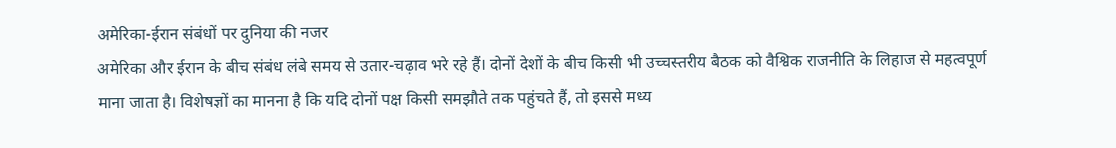अमेरिका-ईरान संबंधों पर दुनिया की नजर
अमेरिका और ईरान के बीच संबंध लंबे समय से उतार-चढ़ाव भरे रहे हैं। दोनों देशों के बीच किसी भी उच्चस्तरीय बैठक को वैश्विक राजनीति के लिहाज से महत्वपूर्ण माना जाता है। विशेषज्ञों का मानना है कि यदि दोनों पक्ष किसी समझौते तक पहुंचते हैं, तो इससे मध्य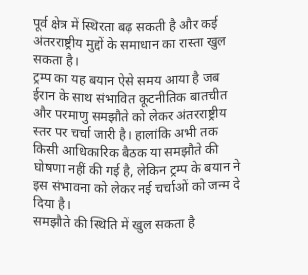पूर्व क्षेत्र में स्थिरता बढ़ सकती है और कई अंतरराष्ट्रीय मुद्दों के समाधान का रास्ता खुल सकता है।
ट्रम्प का यह बयान ऐसे समय आया है जब ईरान के साथ संभावित कूटनीतिक बातचीत और परमाणु समझौते को लेकर अंतरराष्ट्रीय स्तर पर चर्चा जारी है। हालांकि अभी तक किसी आधिकारिक बैठक या समझौते की घोषणा नहीं की गई है, लेकिन ट्रम्प के बयान ने इस संभावना को लेकर नई चर्चाओं को जन्म दे दिया है।
समझौते की स्थिति में खुल सकता है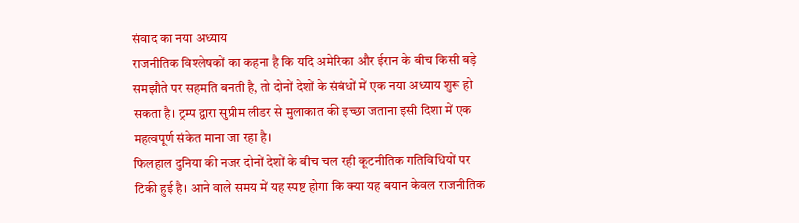संवाद का नया अध्याय
राजनीतिक विश्लेषकों का कहना है कि यदि अमेरिका और ईरान के बीच किसी बड़े समझौते पर सहमति बनती है, तो दोनों देशों के संबंधों में एक नया अध्याय शुरू हो सकता है। ट्रम्प द्वारा सुप्रीम लीडर से मुलाकात की इच्छा जताना इसी दिशा में एक महत्वपूर्ण संकेत माना जा रहा है।
फिलहाल दुनिया की नजर दोनों देशों के बीच चल रही कूटनीतिक गतिविधियों पर टिकी हुई है। आने वाले समय में यह स्पष्ट होगा कि क्या यह बयान केवल राजनीतिक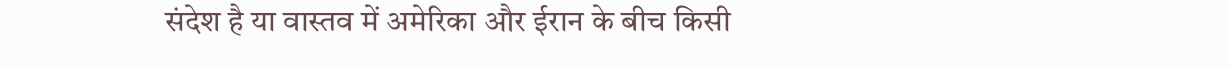संदेश है या वास्तव में अमेरिका और ईरान के बीच किसी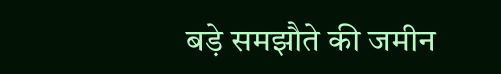बड़े समझौते की जमीन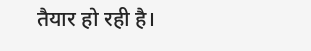तैयार हो रही है।